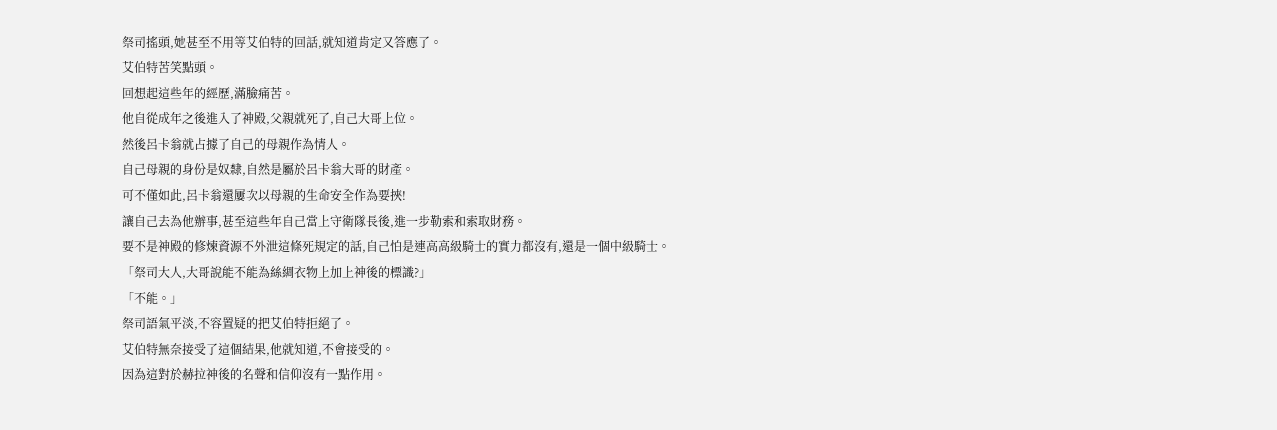祭司搖頭,她甚至不用等艾伯特的回話,就知道肯定又答應了。
艾伯特苦笑點頭。
回想起這些年的經歷,滿臉痛苦。
他自從成年之後進入了神殿,父親就死了,自己大哥上位。
然後呂卡翁就占據了自己的母親作為情人。
自己母親的身份是奴隸,自然是屬於呂卡翁大哥的財產。
可不僅如此,呂卡翁還屢次以母親的生命安全作為要挾!
讓自己去為他辦事,甚至這些年自己當上守衛隊長後,進一步勒索和索取財務。
要不是神殿的修煉資源不外泄這條死規定的話,自己怕是連高高級騎士的實力都沒有,還是一個中級騎士。
「祭司大人,大哥說能不能為絲綢衣物上加上神後的標識?」
「不能。」
祭司語氣平淡,不容置疑的把艾伯特拒絕了。
艾伯特無奈接受了這個結果,他就知道,不會接受的。
因為這對於赫拉神後的名聲和信仰沒有一點作用。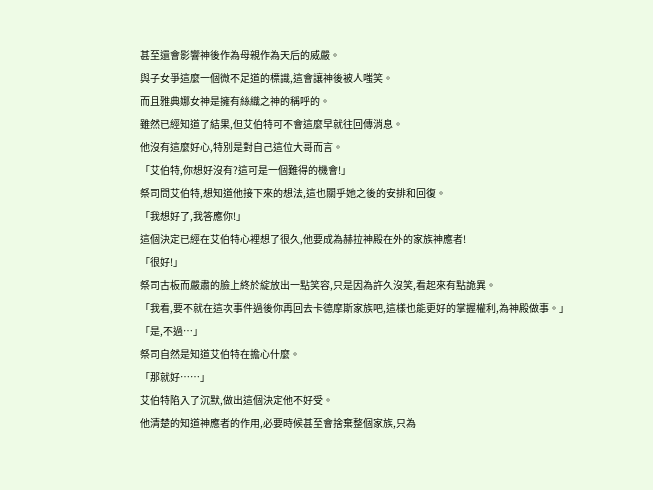甚至還會影響神後作為母親作為天后的威嚴。
與子女爭這麼一個微不足道的標識,這會讓神後被人嗤笑。
而且雅典娜女神是擁有絲織之神的稱呼的。
雖然已經知道了結果,但艾伯特可不會這麼早就往回傳消息。
他沒有這麼好心,特別是對自己這位大哥而言。
「艾伯特,你想好沒有?這可是一個難得的機會!」
祭司問艾伯特,想知道他接下來的想法,這也關乎她之後的安排和回復。
「我想好了,我答應你!」
這個決定已經在艾伯特心裡想了很久,他要成為赫拉神殿在外的家族神應者!
「很好!」
祭司古板而嚴肅的臉上終於綻放出一點笑容,只是因為許久沒笑,看起來有點詭異。
「我看,要不就在這次事件過後你再回去卡德摩斯家族吧,這樣也能更好的掌握權利,為神殿做事。」
「是,不過…」
祭司自然是知道艾伯特在擔心什麼。
「那就好……」
艾伯特陷入了沉默,做出這個決定他不好受。
他清楚的知道神應者的作用,必要時候甚至會捨棄整個家族,只為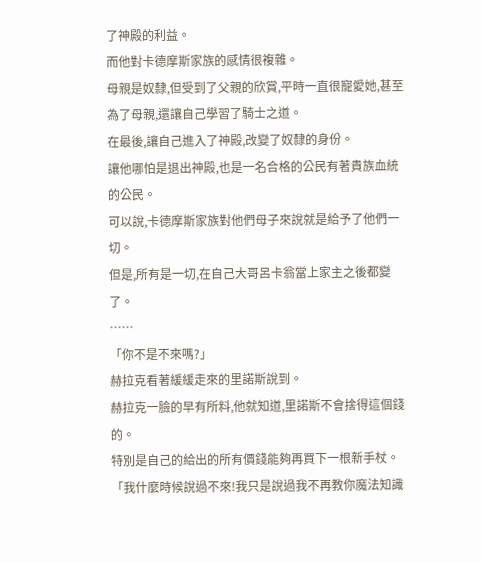了神殿的利益。
而他對卡德摩斯家族的感情很複雜。
母親是奴隸,但受到了父親的欣賞,平時一直很寵愛她,甚至為了母親,還讓自己學習了騎士之道。
在最後,讓自己進入了神殿,改變了奴隸的身份。
讓他哪怕是退出神殿,也是一名合格的公民有著貴族血統的公民。
可以說,卡德摩斯家族對他們母子來說就是給予了他們一切。
但是,所有是一切,在自己大哥呂卡翁當上家主之後都變了。
……
「你不是不來嗎?」
赫拉克看著緩緩走來的里諾斯說到。
赫拉克一臉的早有所料,他就知道,里諾斯不會捨得這個錢的。
特別是自己的給出的所有價錢能夠再買下一根新手杖。
「我什麼時候說過不來!我只是說過我不再教你魔法知識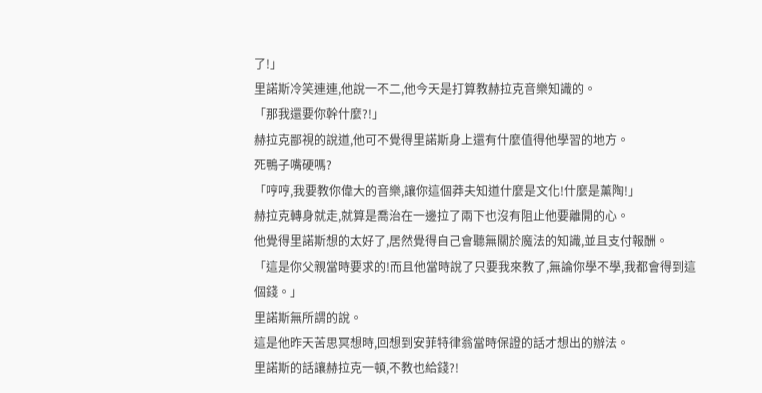了!」
里諾斯冷笑連連,他說一不二,他今天是打算教赫拉克音樂知識的。
「那我還要你幹什麼?!」
赫拉克鄙視的說道,他可不覺得里諾斯身上還有什麼值得他學習的地方。
死鴨子嘴硬嗎?
「哼哼,我要教你偉大的音樂,讓你這個莽夫知道什麼是文化!什麼是薰陶!」
赫拉克轉身就走,就算是喬治在一邊拉了兩下也沒有阻止他要離開的心。
他覺得里諾斯想的太好了,居然覺得自己會聽無關於魔法的知識,並且支付報酬。
「這是你父親當時要求的!而且他當時說了只要我來教了,無論你學不學,我都會得到這個錢。」
里諾斯無所謂的說。
這是他昨天苦思冥想時,回想到安菲特律翁當時保證的話才想出的辦法。
里諾斯的話讓赫拉克一頓,不教也給錢?!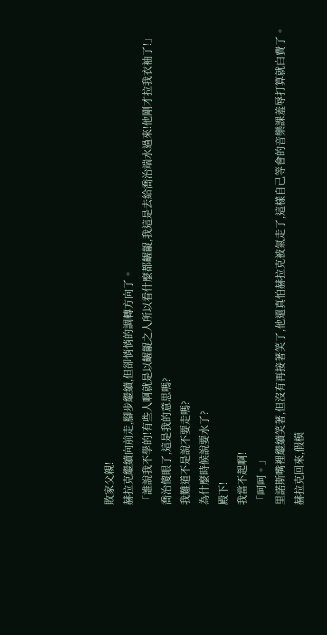敗家父親!
赫拉克繼續向前走,腳步繼續,但卻悄悄的調轉方向了。
「誰說我不學的!有些人啊就是以齷齪之人所以看什麼都齷齪,我這是去給喬治端水過來!他剛才拉我衣袖了!」
喬治傻眼了,這是我的意思嗎?
我難道不是說不要走嗎?
為什麼時候說要水了?
殿下!
我當不起啊!
「呵呵。」
里諾斯嘴裡繼續笑著,但沒有再接著笑了,他還真怕赫拉克被氣走了,這樣自己等會的音樂課羞辱打算就白費了。
赫拉克回來,假模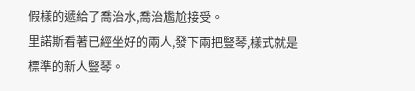假樣的遞給了喬治水,喬治尷尬接受。
里諾斯看著已經坐好的兩人,發下兩把豎琴,樣式就是標準的新人豎琴。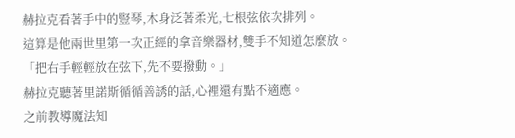赫拉克看著手中的豎琴,木身泛著柔光,七根弦依次排列。
這算是他兩世里第一次正經的拿音樂器材,雙手不知道怎麼放。
「把右手輕輕放在弦下,先不要撥動。」
赫拉克聽著里諾斯循循善誘的話,心裡還有點不適應。
之前教導魔法知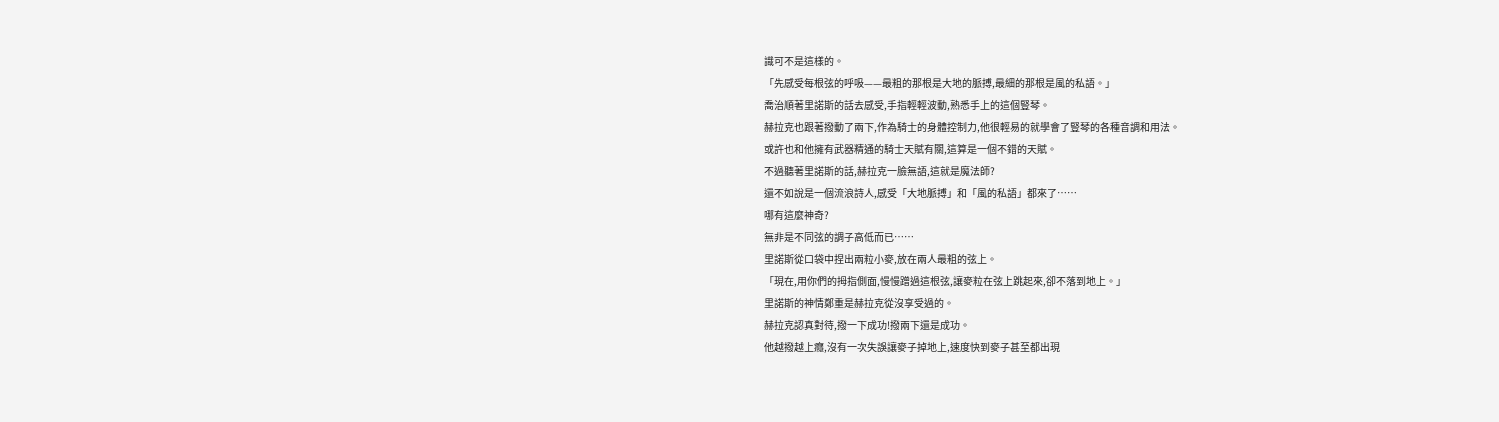識可不是這樣的。
「先感受每根弦的呼吸——最粗的那根是大地的脈搏,最細的那根是風的私語。」
喬治順著里諾斯的話去感受,手指輕輕波動,熟悉手上的這個豎琴。
赫拉克也跟著撥動了兩下,作為騎士的身體控制力,他很輕易的就學會了豎琴的各種音調和用法。
或許也和他擁有武器精通的騎士天賦有關,這算是一個不錯的天賦。
不過聽著里諾斯的話,赫拉克一臉無語,這就是魔法師?
還不如說是一個流浪詩人,感受「大地脈搏」和「風的私語」都來了……
哪有這麼神奇?
無非是不同弦的調子高低而已……
里諾斯從口袋中捏出兩粒小麥,放在兩人最粗的弦上。
「現在,用你們的拇指側面,慢慢蹭過這根弦,讓麥粒在弦上跳起來,卻不落到地上。」
里諾斯的神情鄭重是赫拉克從沒享受過的。
赫拉克認真對待,撥一下成功!撥兩下還是成功。
他越撥越上癮,沒有一次失誤讓麥子掉地上,速度快到麥子甚至都出現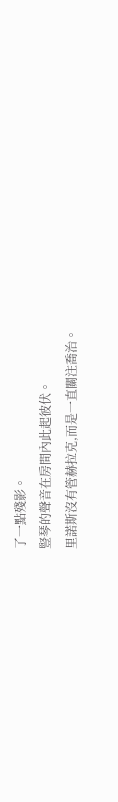了一點殘影。
豎琴的聲音在房間內此起彼伏。
里諾斯沒有管赫拉克,而是一直關注喬治。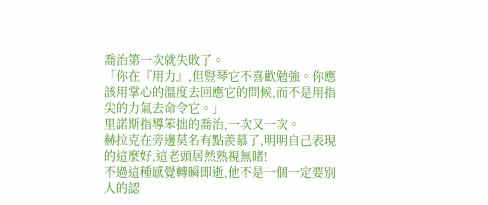喬治第一次就失敗了。
「你在『用力』,但豎琴它不喜歡勉強。你應該用掌心的溫度去回應它的問候,而不是用指尖的力氣去命令它。」
里諾斯指導笨拙的喬治,一次又一次。
赫拉克在旁邊莫名有點羨慕了,明明自己表現的這麼好,這老頭居然熟視無睹!
不過這種感覺轉瞬即逝,他不是一個一定要別人的認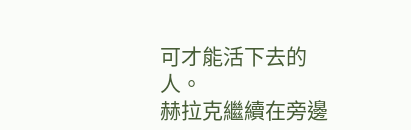可才能活下去的人。
赫拉克繼續在旁邊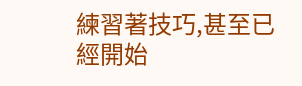練習著技巧,甚至已經開始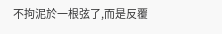不拘泥於一根弦了,而是反覆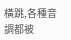橫跳,各種音調都被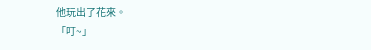他玩出了花來。
「叮~」